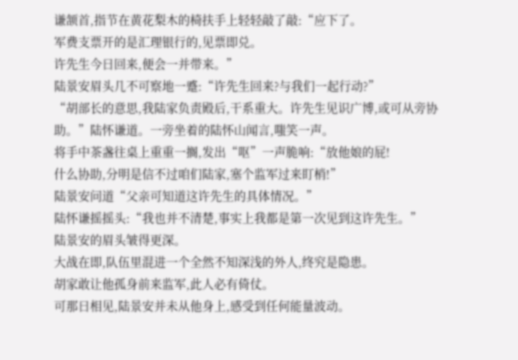谦颔首,指节在黄花梨木的椅扶手上轻轻敲了敲:“应下了。
军费支票开的是汇理银行的,见票即兑。
许先生今日回来,便会一并带来。”
陆景安眉头几不可察地一蹙:“许先生回来?与我们一起行动?”
“胡部长的意思,我陆家负责殿后,干系重大。许先生见识广博,或可从旁协助。”陆怀谦道。一旁坐着的陆怀山闻言,嗤笑一声。
将手中茶盏往桌上重重一搁,发出“呕”一声脆响:“放他娘的屁!
什么协助,分明是信不过咱们陆家,塞个监军过来盯梢!”
陆景安问道“父亲可知道这许先生的具体情况。”
陆怀谦摇摇头:“我也并不清楚,事实上我都是第一次见到这许先生。”
陆景安的眉头皱得更深。
大战在即,队伍里混进一个全然不知深浅的外人,终究是隐患。
胡家敢让他孤身前来监军,此人必有倚仗。
可那日相见,陆景安并未从他身上,感受到任何能量波动。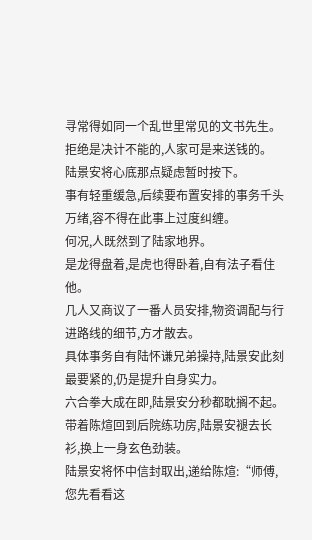寻常得如同一个乱世里常见的文书先生。
拒绝是决计不能的,人家可是来送钱的。
陆景安将心底那点疑虑暂时按下。
事有轻重缓急,后续要布置安排的事务千头万绪,容不得在此事上过度纠缠。
何况,人既然到了陆家地界。
是龙得盘着,是虎也得卧着,自有法子看住他。
几人又商议了一番人员安排,物资调配与行进路线的细节,方才散去。
具体事务自有陆怀谦兄弟操持,陆景安此刻最要紧的,仍是提升自身实力。
六合拳大成在即,陆景安分秒都耽搁不起。
带着陈煊回到后院练功房,陆景安褪去长衫,换上一身玄色劲装。
陆景安将怀中信封取出,递给陈煊:“师傅,您先看看这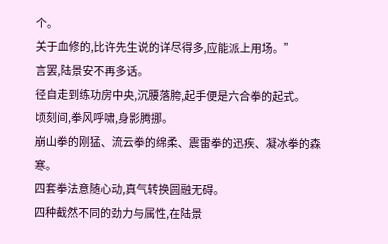个。
关于血修的,比许先生说的详尽得多,应能派上用场。”
言罢,陆景安不再多话。
径自走到练功房中央,沉腰落胯,起手便是六合拳的起式。
顷刻间,拳风呼啸,身影腾挪。
崩山拳的刚猛、流云拳的绵柔、震雷拳的迅疾、凝冰拳的森寒。
四套拳法意随心动,真气转换圆融无碍。
四种截然不同的劲力与属性,在陆景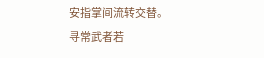安指掌间流转交替。
寻常武者若